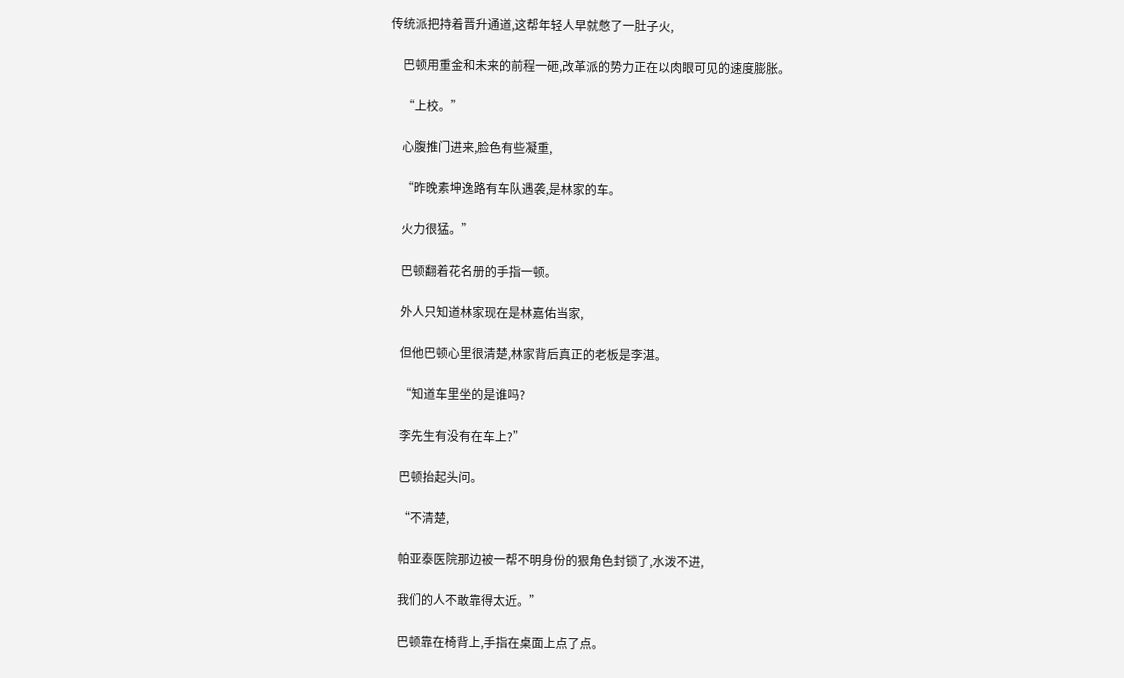传统派把持着晋升通道,这帮年轻人早就憋了一肚子火,

    巴顿用重金和未来的前程一砸,改革派的势力正在以肉眼可见的速度膨胀。

    “上校。”

    心腹推门进来,脸色有些凝重,

    “昨晚素坤逸路有车队遇袭,是林家的车。

    火力很猛。”

    巴顿翻着花名册的手指一顿。

    外人只知道林家现在是林嘉佑当家,

    但他巴顿心里很清楚,林家背后真正的老板是李湛。

    “知道车里坐的是谁吗?

    李先生有没有在车上?”

    巴顿抬起头问。

    “不清楚,

    帕亚泰医院那边被一帮不明身份的狠角色封锁了,水泼不进,

    我们的人不敢靠得太近。”

    巴顿靠在椅背上,手指在桌面上点了点。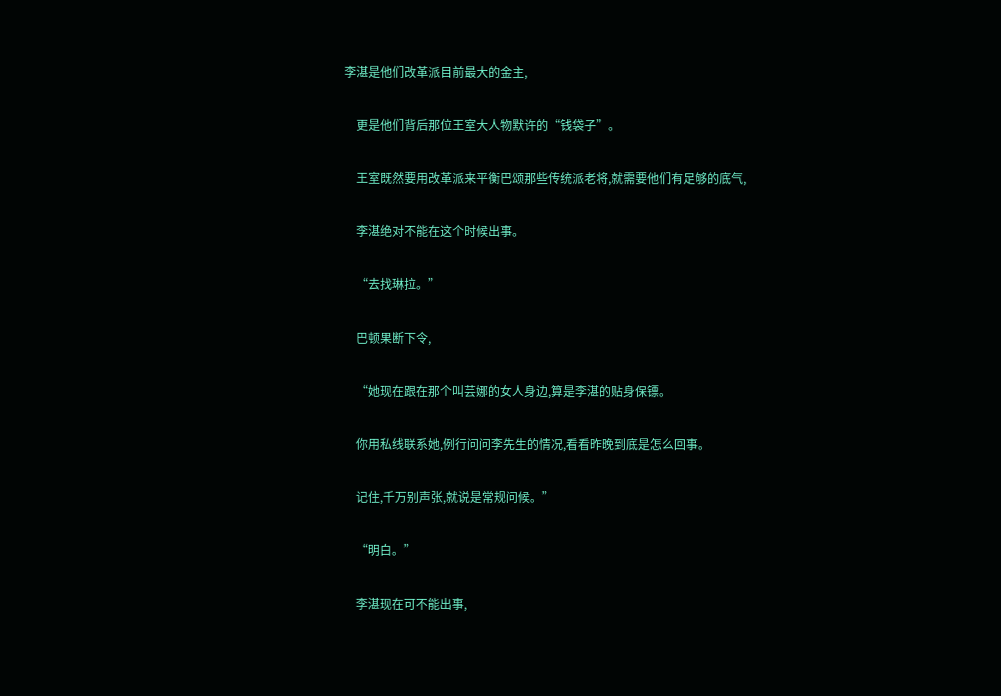李湛是他们改革派目前最大的金主,

    更是他们背后那位王室大人物默许的“钱袋子”。

    王室既然要用改革派来平衡巴颂那些传统派老将,就需要他们有足够的底气,

    李湛绝对不能在这个时候出事。

    “去找琳拉。”

    巴顿果断下令,

    “她现在跟在那个叫芸娜的女人身边,算是李湛的贴身保镖。

    你用私线联系她,例行问问李先生的情况,看看昨晚到底是怎么回事。

    记住,千万别声张,就说是常规问候。”

    “明白。”

    李湛现在可不能出事,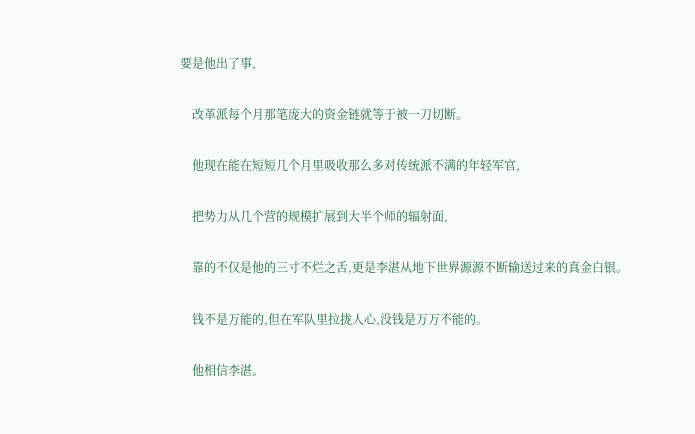要是他出了事,

    改革派每个月那笔庞大的资金链就等于被一刀切断。

    他现在能在短短几个月里吸收那么多对传统派不满的年轻军官,

    把势力从几个营的规模扩展到大半个师的辐射面,

    靠的不仅是他的三寸不烂之舌,更是李湛从地下世界源源不断输送过来的真金白银。

    钱不是万能的,但在军队里拉拢人心,没钱是万万不能的。

    他相信李湛。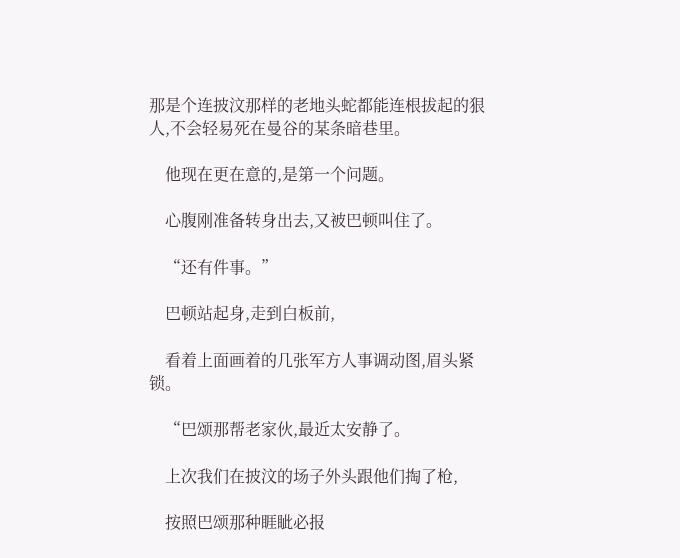那是个连披汶那样的老地头蛇都能连根拔起的狠人,不会轻易死在曼谷的某条暗巷里。

    他现在更在意的,是第一个问题。

    心腹刚准备转身出去,又被巴顿叫住了。

    “还有件事。”

    巴顿站起身,走到白板前,

    看着上面画着的几张军方人事调动图,眉头紧锁。

    “巴颂那帮老家伙,最近太安静了。

    上次我们在披汶的场子外头跟他们掏了枪,

    按照巴颂那种睚眦必报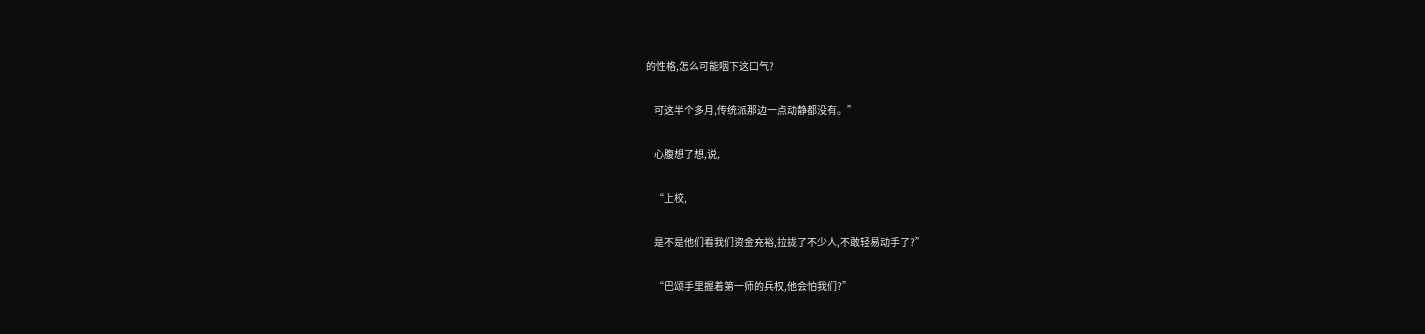的性格,怎么可能咽下这口气?

    可这半个多月,传统派那边一点动静都没有。”

    心腹想了想,说,

    “上校,

    是不是他们看我们资金充裕,拉拢了不少人,不敢轻易动手了?”

    “巴颂手里握着第一师的兵权,他会怕我们?”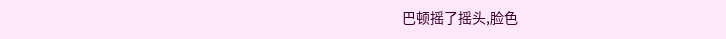巴顿摇了摇头,脸色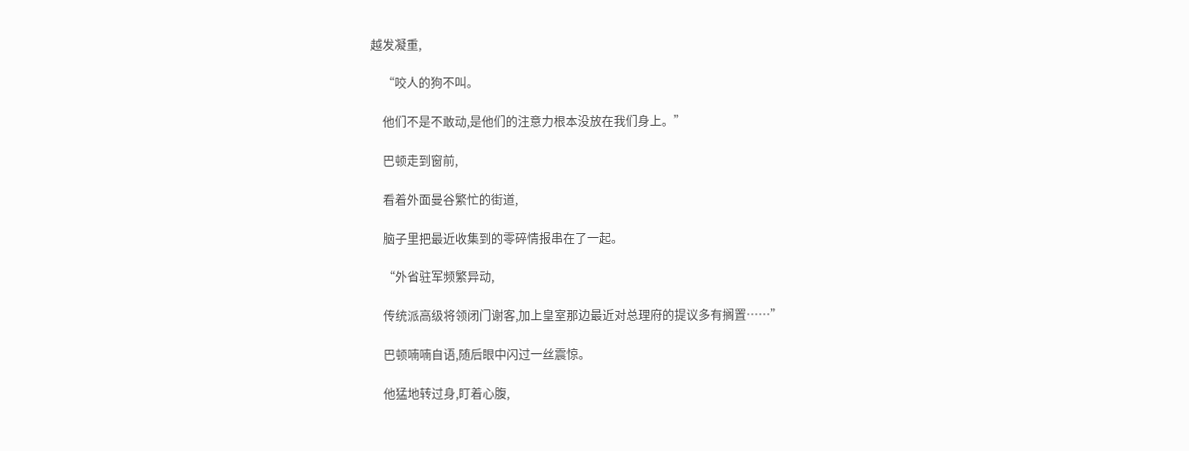越发凝重,

    “咬人的狗不叫。

    他们不是不敢动,是他们的注意力根本没放在我们身上。”

    巴顿走到窗前,

    看着外面曼谷繁忙的街道,

    脑子里把最近收集到的零碎情报串在了一起。

    “外省驻军频繁异动,

    传统派高级将领闭门谢客,加上皇室那边最近对总理府的提议多有搁置……”

    巴顿喃喃自语,随后眼中闪过一丝震惊。

    他猛地转过身,盯着心腹,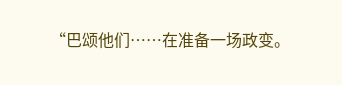“巴颂他们……在准备一场政变。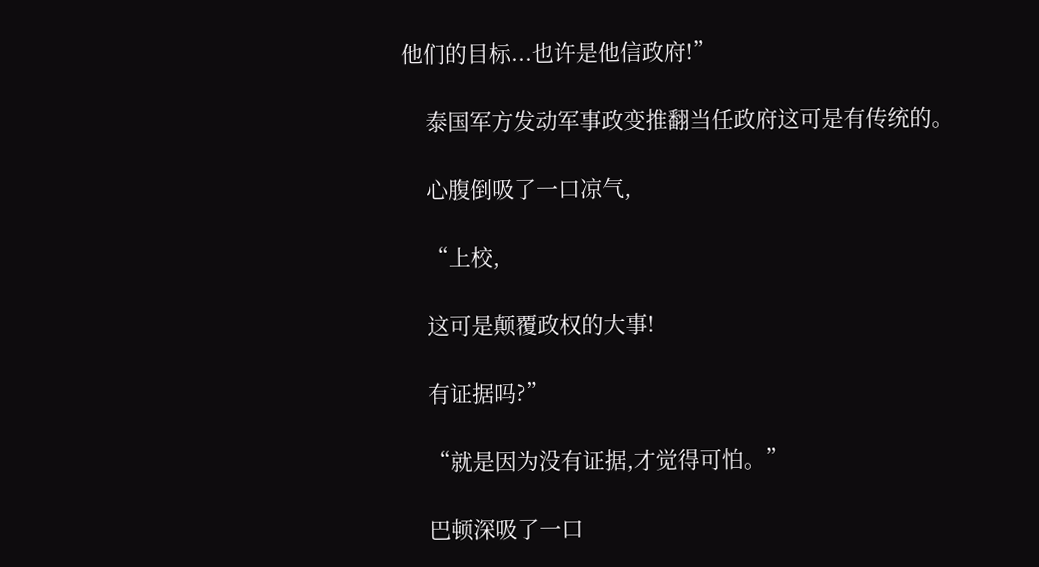他们的目标...也许是他信政府!”

    泰国军方发动军事政变推翻当任政府这可是有传统的。

    心腹倒吸了一口凉气,

    “上校,

    这可是颠覆政权的大事!

    有证据吗?”

    “就是因为没有证据,才觉得可怕。”

    巴顿深吸了一口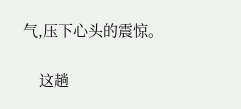气,压下心头的震惊。

    这趟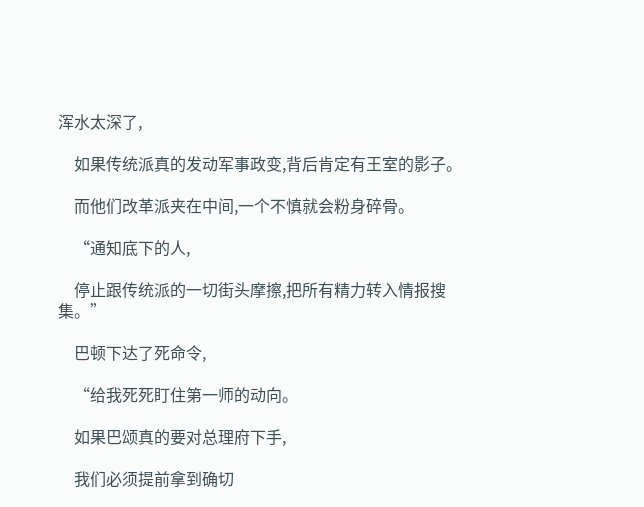浑水太深了,

    如果传统派真的发动军事政变,背后肯定有王室的影子。

    而他们改革派夹在中间,一个不慎就会粉身碎骨。

    “通知底下的人,

    停止跟传统派的一切街头摩擦,把所有精力转入情报搜集。”

    巴顿下达了死命令,

    “给我死死盯住第一师的动向。

    如果巴颂真的要对总理府下手,

    我们必须提前拿到确切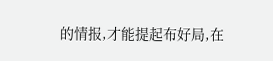的情报,才能提起布好局,在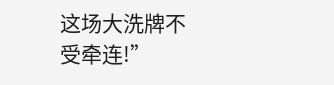这场大洗牌不受牵连!”